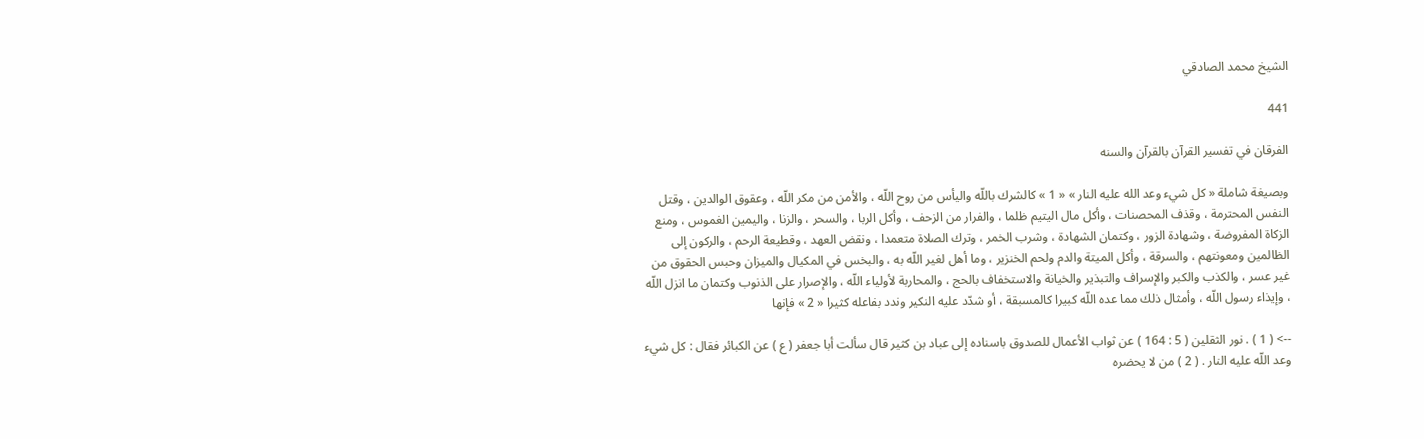الشيخ محمد الصادقي

441

الفرقان في تفسير القرآن بالقرآن والسنه

وبصيغة شاملة « كل شيء وعد الله عليه النار » « 1 » كالشرك باللّه واليأس من روح اللّه ، والأمن من مكر اللّه ، وعقوق الوالدين ، وقتل النفس المحترمة ، وقذف المحصنات ، وأكل مال اليتيم ظلما ، والفرار من الزحف ، وأكل الربا ، والسحر ، والزنا ، واليمين الغموس ، ومنع الزكاة المفروضة ، وشهادة الزور ، وكتمان الشهادة ، وشرب الخمر ، وترك الصلاة متعمدا ، ونقض العهد ، وقطيعة الرحم ، والركون إلى الظالمين ومعونتهم ، والسرقة ، وأكل الميتة والدم ولحم الخنزير ، وما أهل لغير اللّه به ، والبخس في المكيال والميزان وحبس الحقوق من غير عسر ، والكذب والكبر والإسراف والتبذير والخيانة والاستخفاف بالحج ، والمحاربة لأولياء اللّه ، والإصرار على الذنوب وكتمان ما انزل اللّه ، وإيذاء رسول اللّه ، وأمثال ذلك مما عده اللّه كبيرا كالمسبقة ، أو شدّد عليه النكير وندد بفاعله كثيرا « 2 » فإنها

--> ( 1 ) . نور الثقلين ( 5 : 164 ) عن ثواب الأعمال للصدوق باسناده إلى عباد بن كثير قال سألت أبا جعفر ( ع ) عن الكبائر فقال : كل شيء وعد اللّه عليه النار . ( 2 ) من لا يحضره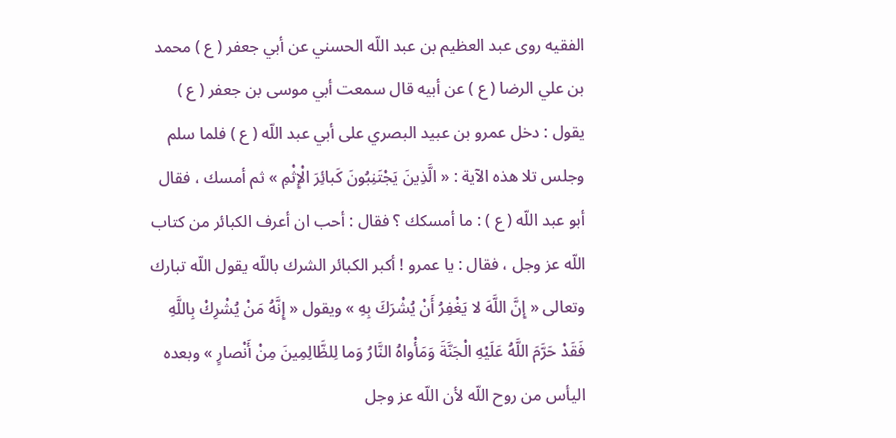الفقيه روى عبد العظيم بن عبد اللّه الحسني عن أبي جعفر ( ع ) محمد بن علي الرضا ( ع ) عن أبيه قال سمعت أبي موسى بن جعفر ( ع ) يقول : دخل عمرو بن عبيد البصري على أبي عبد اللّه ( ع ) فلما سلم وجلس تلا هذه الآية : « الَّذِينَ يَجْتَنِبُونَ كَبائِرَ الْإِثْمِ » ثم أمسك ، فقال أبو عبد اللّه ( ع ) : ما أمسكك ؟ فقال : أحب ان أعرف الكبائر من كتاب اللّه عز وجل ، فقال : يا عمرو ! أكبر الكبائر الشرك باللّه يقول اللّه تبارك وتعالى « إِنَّ اللَّهَ لا يَغْفِرُ أَنْ يُشْرَكَ بِهِ » ويقول « إِنَّهُ مَنْ يُشْرِكْ بِاللَّهِ فَقَدْ حَرَّمَ اللَّهُ عَلَيْهِ الْجَنَّةَ وَمَأْواهُ النَّارُ وَما لِلظَّالِمِينَ مِنْ أَنْصارٍ » وبعده اليأس من روح اللّه لأن اللّه عز وجل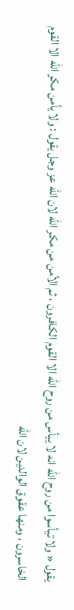يقول « ولا تيأسوا من روح الله انه لا ييأس من روح الله الا القوم الكافرون ، ثم الأمن من مكر الله لان الله عز وجل يقول : ولا يأمن مكر الله الا القوم الخاسرون ، ومنها عقوق الوالدين لان الله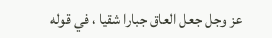عز وجل جعل العاق جبارا شقيا ، في قوله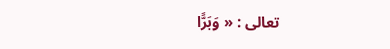تعالى : « وَبَرًّا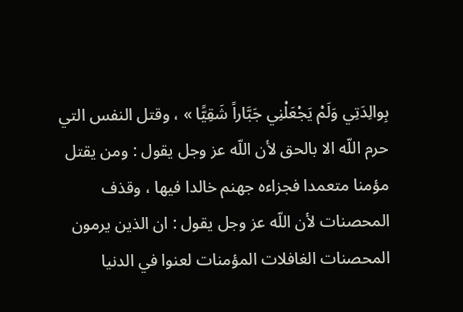بِوالِدَتِي وَلَمْ يَجْعَلْنِي جَبَّاراً شَقِيًّا » ، وقتل النفس التي حرم اللّه الا بالحق لأن اللّه عز وجل يقول : ومن يقتل مؤمنا متعمدا فجزاءه جهنم خالدا فيها ، وقذف المحصنات لأن اللّه عز وجل يقول : ان الذين يرمون المحصنات الغافلات المؤمنات لعنوا في الدنيا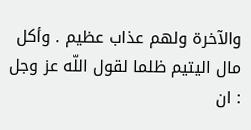والآخرة ولهم عذاب عظيم . وأكل مال اليتيم ظلما لقول اللّه عز وجل : ان